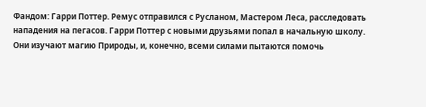Фандом: Гарри Поттер. Ремус отправился с Русланом, Мастером Леса, расследовать нападения на пегасов. Гарри Поттер с новыми друзьями попал в начальную школу. Они изучают магию Природы, и, конечно, всеми силами пытаются помочь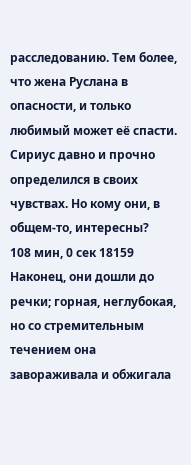расследованию. Тем более, что жена Руслана в опасности, и только любимый может её спасти. Сириус давно и прочно определился в своих чувствах. Но кому они, в общем-то, интересны?
108 мин, 0 сек 18159
Наконец, они дошли до речки; горная, неглубокая, но со стремительным течением она завораживала и обжигала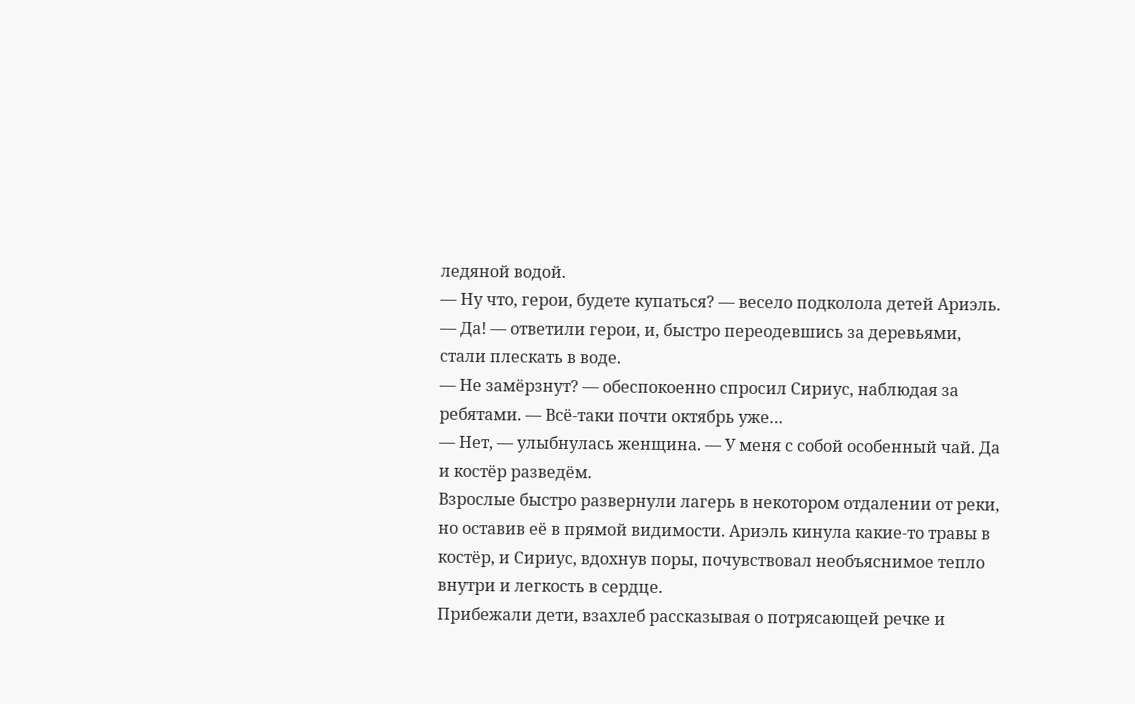ледяной водой.
— Ну что, герои, будете купаться? — весело подколола детей Ариэль.
— Да! — ответили герои, и, быстро переодевшись за деревьями, стали плескать в воде.
— Не замёрзнут? — обеспокоенно спросил Сириус, наблюдая за ребятами. — Всё-таки почти октябрь уже…
— Нет, — улыбнулась женщина. — У меня с собой особенный чай. Да и костёр разведём.
Взрослые быстро развернули лагерь в некотором отдалении от реки, но оставив её в прямой видимости. Ариэль кинула какие-то травы в костёр, и Сириус, вдохнув поры, почувствовал необъяснимое тепло внутри и легкость в сердце.
Прибежали дети, взахлеб рассказывая о потрясающей речке и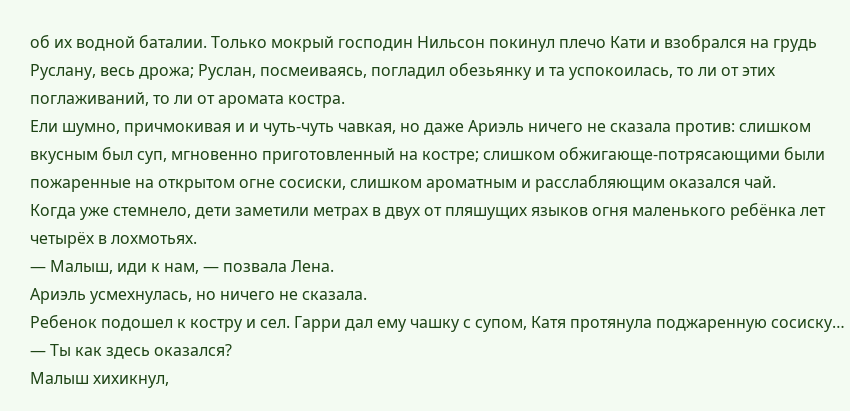об их водной баталии. Только мокрый господин Нильсон покинул плечо Кати и взобрался на грудь Руслану, весь дрожа; Руслан, посмеиваясь, погладил обезьянку и та успокоилась, то ли от этих поглаживаний, то ли от аромата костра.
Ели шумно, причмокивая и и чуть-чуть чавкая, но даже Ариэль ничего не сказала против: слишком вкусным был суп, мгновенно приготовленный на костре; слишком обжигающе-потрясающими были пожаренные на открытом огне сосиски, слишком ароматным и расслабляющим оказался чай.
Когда уже стемнело, дети заметили метрах в двух от пляшущих языков огня маленького ребёнка лет четырёх в лохмотьях.
— Малыш, иди к нам, — позвала Лена.
Ариэль усмехнулась, но ничего не сказала.
Ребенок подошел к костру и сел. Гарри дал ему чашку с супом, Катя протянула поджаренную сосиску…
— Ты как здесь оказался?
Малыш хихикнул,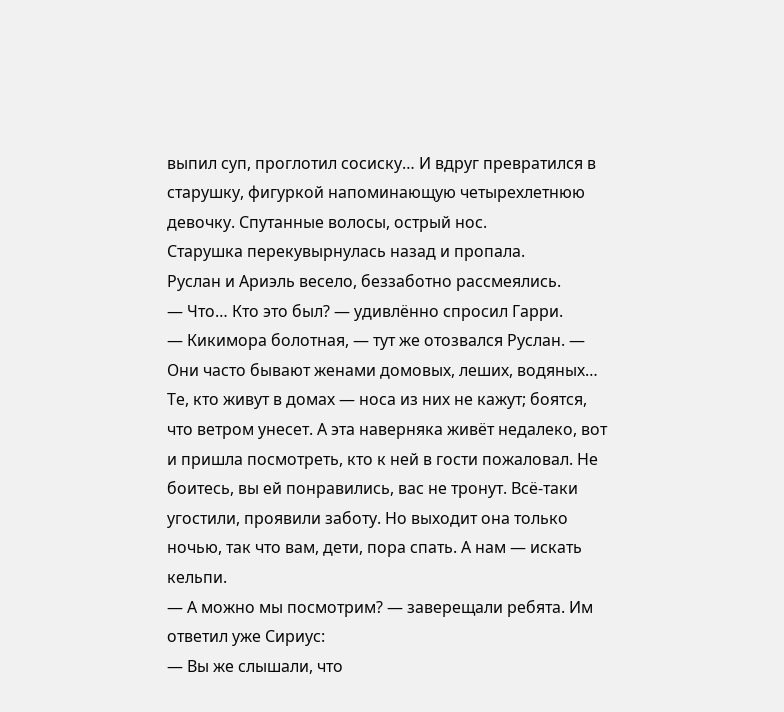выпил суп, проглотил сосиску… И вдруг превратился в старушку, фигуркой напоминающую четырехлетнюю девочку. Спутанные волосы, острый нос.
Старушка перекувырнулась назад и пропала.
Руслан и Ариэль весело, беззаботно рассмеялись.
— Что… Кто это был? — удивлённо спросил Гарри.
— Кикимора болотная, — тут же отозвался Руслан. — Они часто бывают женами домовых, леших, водяных… Те, кто живут в домах — носа из них не кажут; боятся, что ветром унесет. А эта наверняка живёт недалеко, вот и пришла посмотреть, кто к ней в гости пожаловал. Не боитесь, вы ей понравились, вас не тронут. Всё-таки угостили, проявили заботу. Но выходит она только ночью, так что вам, дети, пора спать. А нам — искать кельпи.
— А можно мы посмотрим? — заверещали ребята. Им ответил уже Сириус:
— Вы же слышали, что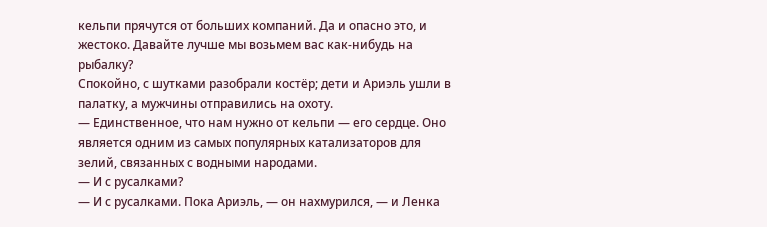кельпи прячутся от больших компаний. Да и опасно это, и жестоко. Давайте лучше мы возьмем вас как-нибудь на рыбалку?
Спокойно, с шутками разобрали костёр; дети и Ариэль ушли в палатку, а мужчины отправились на охоту.
— Единственное, что нам нужно от кельпи — его сердце. Оно является одним из самых популярных катализаторов для зелий, связанных с водными народами.
— И с русалками?
— И с русалками. Пока Ариэль, — он нахмурился, — и Ленка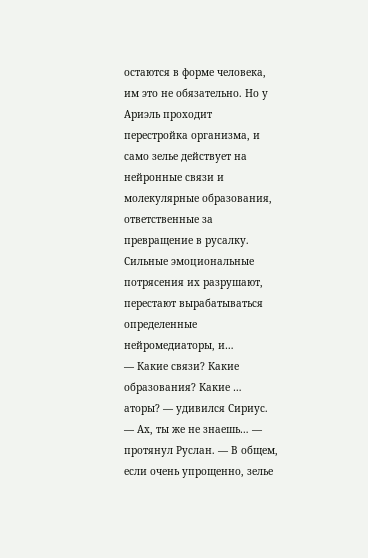остаются в форме человека, им это не обязательно. Но у Ариэль проходит перестройка организма, и само зелье действует на нейронные связи и молекулярные образования, ответственные за превращение в русалку. Сильные эмоциональные потрясения их разрушают, перестают вырабатываться определенные нейромедиаторы, и…
— Какие связи? Какие образования? Какие … аторы? — удивился Сириус.
— Ах, ты же не знаешь… — протянул Руслан. — В общем, если очень упрощенно, зелье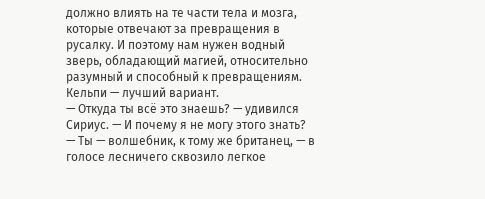должно влиять на те части тела и мозга, которые отвечают за превращения в русалку. И поэтому нам нужен водный зверь, обладающий магией, относительно разумный и способный к превращениям. Кельпи — лучший вариант.
— Откуда ты всё это знаешь? — удивился Сириус. — И почему я не могу этого знать?
— Ты — волшебник, к тому же британец, — в голосе лесничего сквозило легкое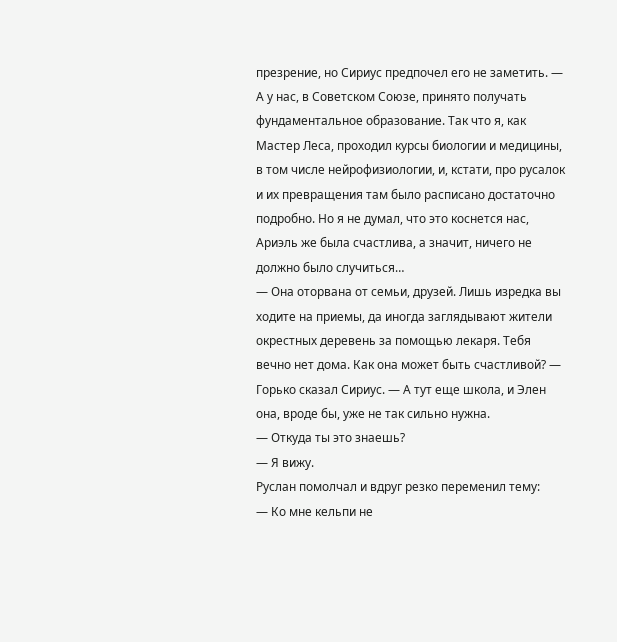презрение, но Сириус предпочел его не заметить. — А у нас, в Советском Союзе, принято получать фундаментальное образование. Так что я, как Мастер Леса, проходил курсы биологии и медицины, в том числе нейрофизиологии, и, кстати, про русалок и их превращения там было расписано достаточно подробно. Но я не думал, что это коснется нас, Ариэль же была счастлива, а значит, ничего не должно было случиться…
— Она оторвана от семьи, друзей. Лишь изредка вы ходите на приемы, да иногда заглядывают жители окрестных деревень за помощью лекаря. Тебя вечно нет дома. Как она может быть счастливой? — Горько сказал Сириус. — А тут еще школа, и Элен она, вроде бы, уже не так сильно нужна.
— Откуда ты это знаешь?
— Я вижу.
Руслан помолчал и вдруг резко переменил тему:
— Ко мне кельпи не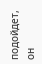подойдет, он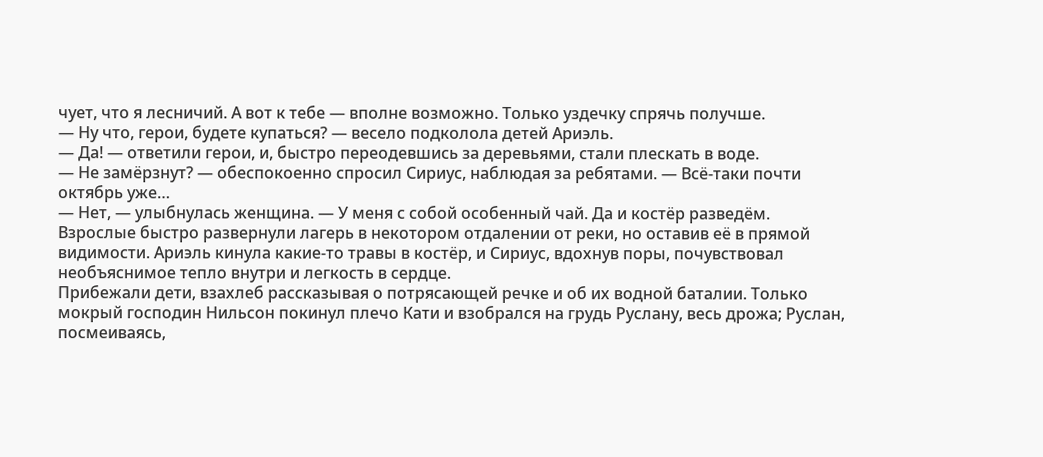чует, что я лесничий. А вот к тебе — вполне возможно. Только уздечку спрячь получше.
— Ну что, герои, будете купаться? — весело подколола детей Ариэль.
— Да! — ответили герои, и, быстро переодевшись за деревьями, стали плескать в воде.
— Не замёрзнут? — обеспокоенно спросил Сириус, наблюдая за ребятами. — Всё-таки почти октябрь уже…
— Нет, — улыбнулась женщина. — У меня с собой особенный чай. Да и костёр разведём.
Взрослые быстро развернули лагерь в некотором отдалении от реки, но оставив её в прямой видимости. Ариэль кинула какие-то травы в костёр, и Сириус, вдохнув поры, почувствовал необъяснимое тепло внутри и легкость в сердце.
Прибежали дети, взахлеб рассказывая о потрясающей речке и об их водной баталии. Только мокрый господин Нильсон покинул плечо Кати и взобрался на грудь Руслану, весь дрожа; Руслан, посмеиваясь,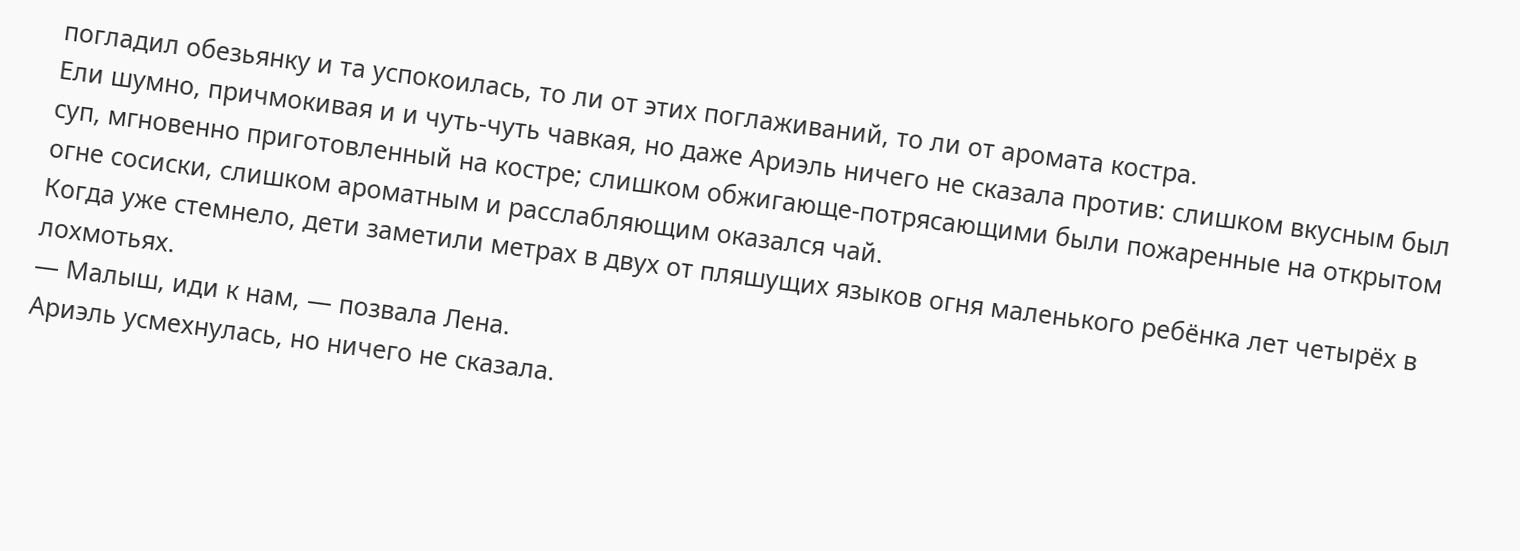погладил обезьянку и та успокоилась, то ли от этих поглаживаний, то ли от аромата костра.
Ели шумно, причмокивая и и чуть-чуть чавкая, но даже Ариэль ничего не сказала против: слишком вкусным был суп, мгновенно приготовленный на костре; слишком обжигающе-потрясающими были пожаренные на открытом огне сосиски, слишком ароматным и расслабляющим оказался чай.
Когда уже стемнело, дети заметили метрах в двух от пляшущих языков огня маленького ребёнка лет четырёх в лохмотьях.
— Малыш, иди к нам, — позвала Лена.
Ариэль усмехнулась, но ничего не сказала.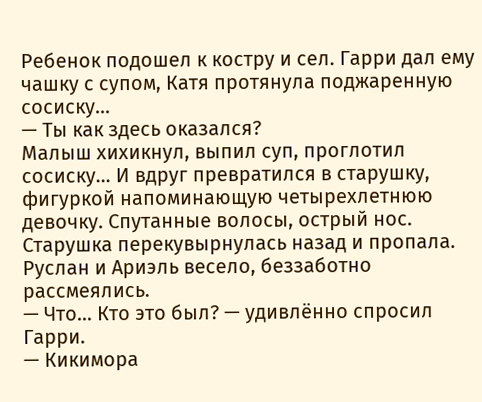Ребенок подошел к костру и сел. Гарри дал ему чашку с супом, Катя протянула поджаренную сосиску…
— Ты как здесь оказался?
Малыш хихикнул, выпил суп, проглотил сосиску… И вдруг превратился в старушку, фигуркой напоминающую четырехлетнюю девочку. Спутанные волосы, острый нос.
Старушка перекувырнулась назад и пропала.
Руслан и Ариэль весело, беззаботно рассмеялись.
— Что… Кто это был? — удивлённо спросил Гарри.
— Кикимора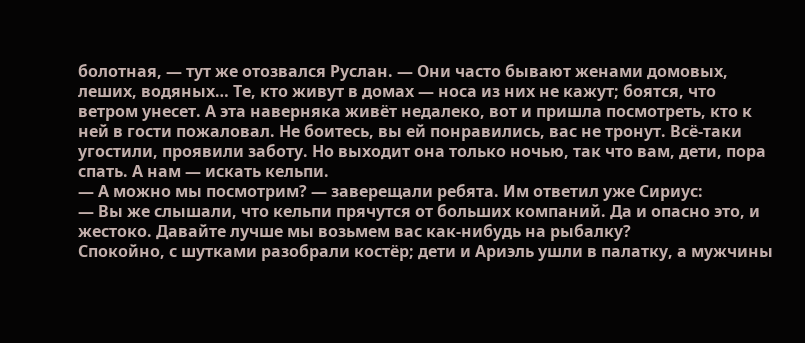болотная, — тут же отозвался Руслан. — Они часто бывают женами домовых, леших, водяных… Те, кто живут в домах — носа из них не кажут; боятся, что ветром унесет. А эта наверняка живёт недалеко, вот и пришла посмотреть, кто к ней в гости пожаловал. Не боитесь, вы ей понравились, вас не тронут. Всё-таки угостили, проявили заботу. Но выходит она только ночью, так что вам, дети, пора спать. А нам — искать кельпи.
— А можно мы посмотрим? — заверещали ребята. Им ответил уже Сириус:
— Вы же слышали, что кельпи прячутся от больших компаний. Да и опасно это, и жестоко. Давайте лучше мы возьмем вас как-нибудь на рыбалку?
Спокойно, с шутками разобрали костёр; дети и Ариэль ушли в палатку, а мужчины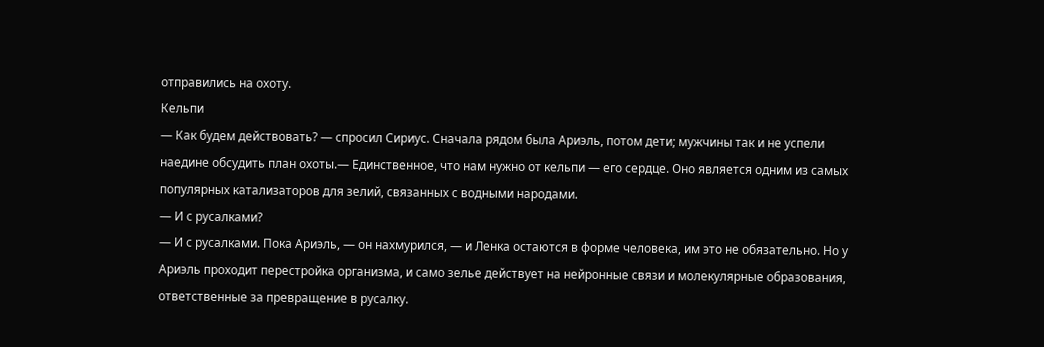отправились на охоту.
Кельпи
— Как будем действовать? — спросил Сириус. Сначала рядом была Ариэль, потом дети; мужчины так и не успели наедине обсудить план охоты.— Единственное, что нам нужно от кельпи — его сердце. Оно является одним из самых популярных катализаторов для зелий, связанных с водными народами.
— И с русалками?
— И с русалками. Пока Ариэль, — он нахмурился, — и Ленка остаются в форме человека, им это не обязательно. Но у Ариэль проходит перестройка организма, и само зелье действует на нейронные связи и молекулярные образования, ответственные за превращение в русалку.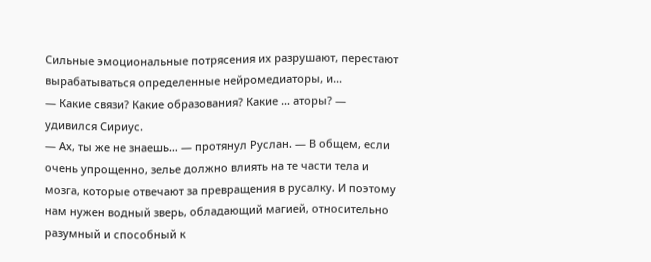Сильные эмоциональные потрясения их разрушают, перестают вырабатываться определенные нейромедиаторы, и…
— Какие связи? Какие образования? Какие … аторы? — удивился Сириус.
— Ах, ты же не знаешь… — протянул Руслан. — В общем, если очень упрощенно, зелье должно влиять на те части тела и мозга, которые отвечают за превращения в русалку. И поэтому нам нужен водный зверь, обладающий магией, относительно разумный и способный к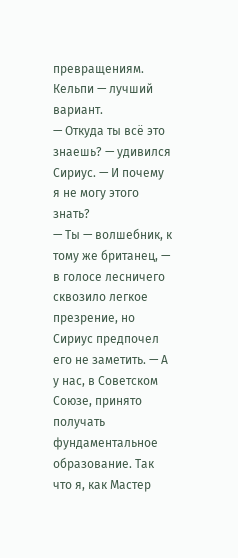превращениям. Кельпи — лучший вариант.
— Откуда ты всё это знаешь? — удивился Сириус. — И почему я не могу этого знать?
— Ты — волшебник, к тому же британец, — в голосе лесничего сквозило легкое презрение, но Сириус предпочел его не заметить. — А у нас, в Советском Союзе, принято получать фундаментальное образование. Так что я, как Мастер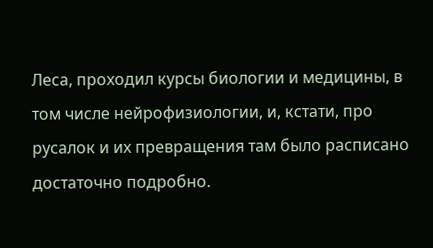Леса, проходил курсы биологии и медицины, в том числе нейрофизиологии, и, кстати, про русалок и их превращения там было расписано достаточно подробно.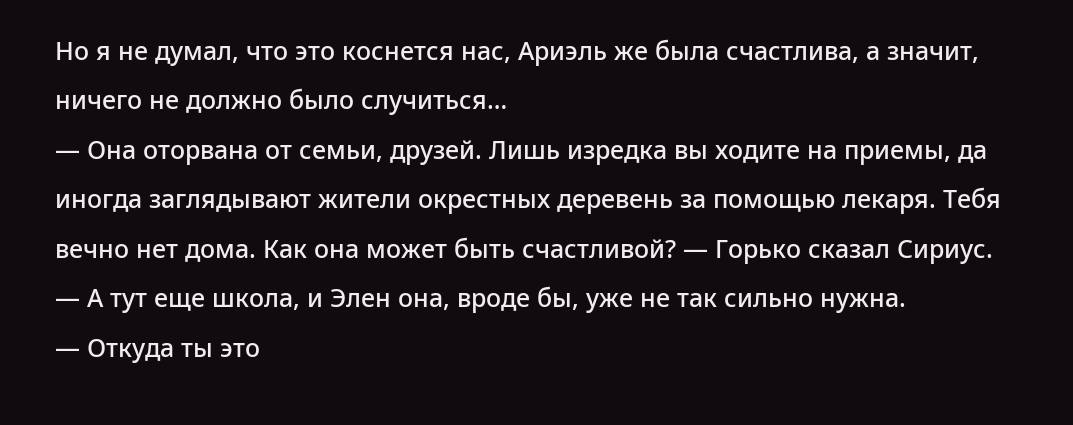Но я не думал, что это коснется нас, Ариэль же была счастлива, а значит, ничего не должно было случиться…
— Она оторвана от семьи, друзей. Лишь изредка вы ходите на приемы, да иногда заглядывают жители окрестных деревень за помощью лекаря. Тебя вечно нет дома. Как она может быть счастливой? — Горько сказал Сириус. — А тут еще школа, и Элен она, вроде бы, уже не так сильно нужна.
— Откуда ты это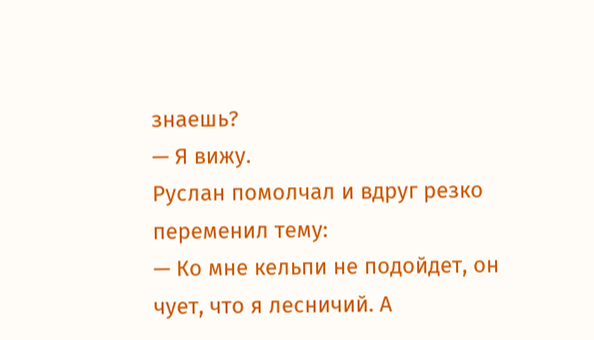знаешь?
— Я вижу.
Руслан помолчал и вдруг резко переменил тему:
— Ко мне кельпи не подойдет, он чует, что я лесничий. А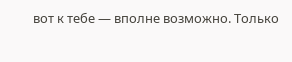вот к тебе — вполне возможно. Только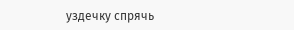уздечку спрячь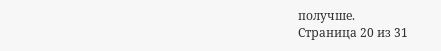получше.
Страница 20 из 31